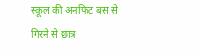स्कूल की अनफिट बस से गिरने से छात्र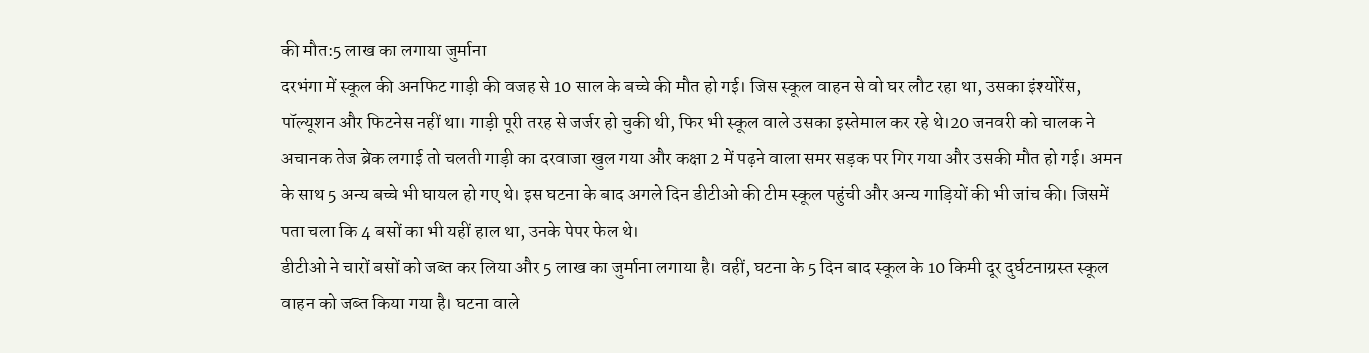की मौत:5 लाख का लगाया जुर्माना
दरभंगा में स्कूल की अनफिट गाड़ी की वजह से 10 साल के बच्चे की मौत हो गई। जिस स्कूल वाहन से वो घर लौट रहा था, उसका इंश्योरेंस, पॉल्यूशन और फिटनेस नहीं था। गाड़ी पूरी तरह से जर्जर हो चुकी थी, फिर भी स्कूल वाले उसका इस्तेमाल कर रहे थे।20 जनवरी को चालक ने अचानक तेज ब्रेक लगाई तो चलती गाड़ी का दरवाजा खुल गया और कक्षा 2 में पढ़ने वाला समर सड़क पर गिर गया और उसकी मौत हो गई। अमन के साथ 5 अन्य बच्चे भी घायल हो गए थे। इस घटना के बाद अगले दिन डीटीओ की टीम स्कूल पहुंची और अन्य गाड़ियों की भी जांच की। जिसमें पता चला कि 4 बसों का भी यहीं हाल था, उनके पेपर फेल थे।
डीटीओ ने चारों बसों को जब्त कर लिया और 5 लाख का जुर्माना लगाया है। वहीं, घटना के 5 दिन बाद स्कूल के 10 किमी दूर दुर्घटनाग्रस्त स्कूल वाहन को जब्त किया गया है। घटना वाले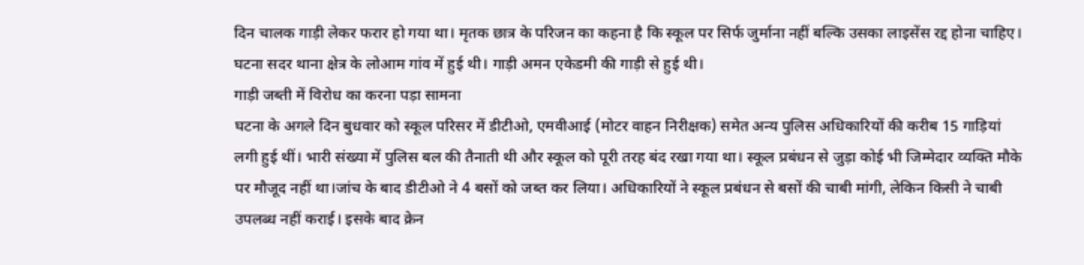दिन चालक गाड़ी लेकर फरार हो गया था। मृतक छात्र के परिजन का कहना है कि स्कूल पर सिर्फ जुर्माना नहीं बल्कि उसका लाइसेंस रद्द होना चाहिए। घटना सदर थाना क्षेत्र के लोआम गांव में हुई थी। गाड़ी अमन एकेडमी की गाड़ी से हुई थी।
गाड़ी जब्ती में विरोध का करना पड़ा सामना
घटना के अगले दिन बुधवार को स्कूल परिसर में डीटीओ, एमवीआई (मोटर वाहन निरीक्षक) समेत अन्य पुलिस अधिकारियों की करीब 15 गाड़ियां लगी हुई थीं। भारी संख्या में पुलिस बल की तैनाती थी और स्कूल को पूरी तरह बंद रखा गया था। स्कूल प्रबंधन से जुड़ा कोई भी जिम्मेदार व्यक्ति मौके पर मौजूद नहीं था।जांच के बाद डीटीओ ने 4 बसों को जब्त कर लिया। अधिकारियों ने स्कूल प्रबंधन से बसों की चाबी मांगी, लेकिन किसी ने चाबी उपलब्ध नहीं कराई। इसके बाद क्रेन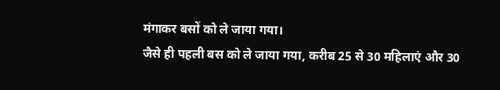मंगाकर बसों को ले जाया गया।
जैसे ही पहली बस को ले जाया गया, करीब 25 से 30 महिलाएं और 30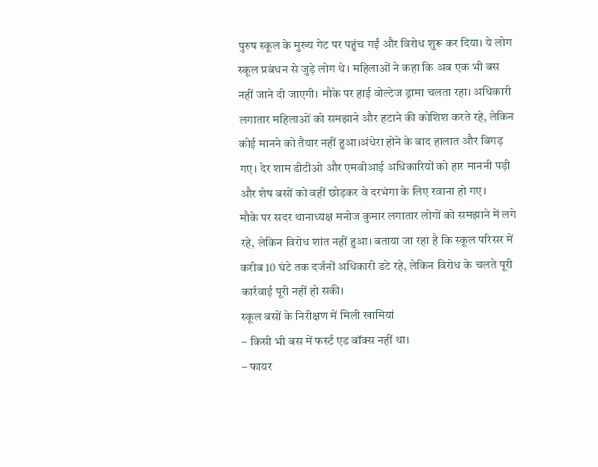पुरुष स्कूल के मुख्य गेट पर पहुंच गईं और विरोध शुरू कर दिया। ये लोग स्कूल प्रबंधन से जुड़े लोग थे। महिलाओं ने कहा कि अब एक भी बस नहीं जाने दी जाएगी। मौके पर हाई वोल्टेज ड्रामा चलता रहा। अधिकारी लगातार महिलाओं को समझाने और हटाने की कोशिश करते रहे, लेकिन कोई मानने को तैयार नहीं हुआ।अंधेरा होने के बाद हालात और बिगड़ गए। देर शाम डीटीओ और एमवीआई अधिकारियों को हार माननी पड़ी और शेष बसों को वहीं छोड़कर वे दरभंगा के लिए रवाना हो गए।
मौके पर सदर थानाध्यक्ष मनोज कुमार लगातार लोगों को समझाने में लगे रहे, लेकिन विरोध शांत नहीं हुआ। बताया जा रहा है कि स्कूल परिसर में करीब 10 घंटे तक दर्जनों अधिकारी डटे रहे, लेकिन विरोध के चलते पूरी कार्रवाई पूरी नहीं हो सकी।
स्कूल बसों के निरीक्षण में मिली खामियां
– किसी भी बस में फर्स्ट एड बॉक्स नहीं था।
– फायर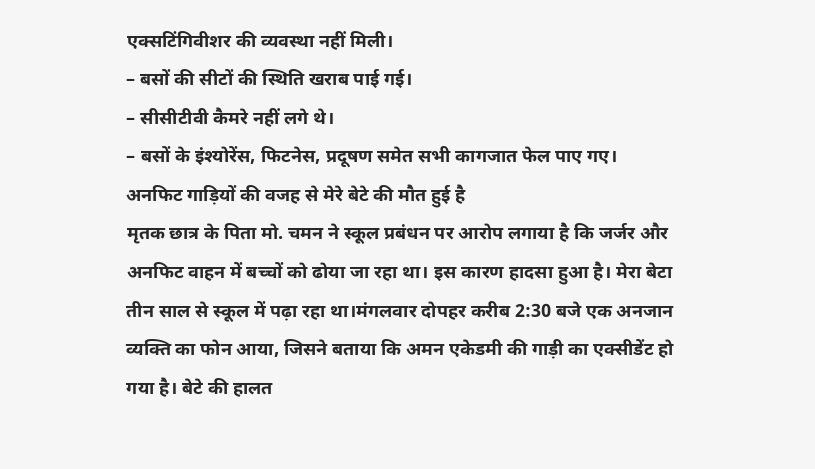एक्सटिंगिवीशर की व्यवस्था नहीं मिली।
– बसों की सीटों की स्थिति खराब पाई गई।
– सीसीटीवी कैमरे नहीं लगे थे।
– बसों के इंश्योरेंस, फिटनेस, प्रदूषण समेत सभी कागजात फेल पाए गए।
अनफिट गाड़ियों की वजह से मेरे बेटे की मौत हुई है
मृतक छात्र के पिता मो. चमन ने स्कूल प्रबंधन पर आरोप लगाया है कि जर्जर और अनफिट वाहन में बच्चों को ढोया जा रहा था। इस कारण हादसा हुआ है। मेरा बेटा तीन साल से स्कूल में पढ़ा रहा था।मंगलवार दोपहर करीब 2:30 बजे एक अनजान व्यक्ति का फोन आया, जिसने बताया कि अमन एकेडमी की गाड़ी का एक्सीडेंट हो गया है। बेटे की हालत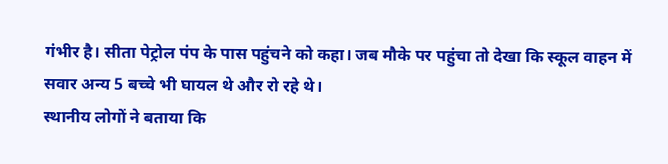गंभीर है। सीता पेट्रोल पंप के पास पहुंचने को कहा। जब मौके पर पहुंचा तो देखा कि स्कूल वाहन में सवार अन्य 5 बच्चे भी घायल थे और रो रहे थे।
स्थानीय लोगों ने बताया कि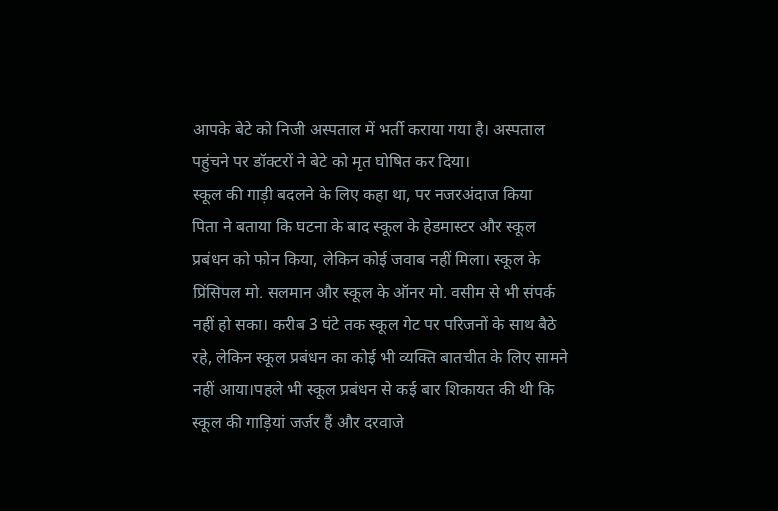आपके बेटे को निजी अस्पताल में भर्ती कराया गया है। अस्पताल पहुंचने पर डॉक्टरों ने बेटे को मृत घोषित कर दिया।
स्कूल की गाड़ी बदलने के लिए कहा था, पर नजरअंदाज किया
पिता ने बताया कि घटना के बाद स्कूल के हेडमास्टर और स्कूल प्रबंधन को फोन किया, लेकिन कोई जवाब नहीं मिला। स्कूल के प्रिंसिपल मो. सलमान और स्कूल के ऑनर मो. वसीम से भी संपर्क नहीं हो सका। करीब 3 घंटे तक स्कूल गेट पर परिजनों के साथ बैठे रहे, लेकिन स्कूल प्रबंधन का कोई भी व्यक्ति बातचीत के लिए सामने नहीं आया।पहले भी स्कूल प्रबंधन से कई बार शिकायत की थी कि स्कूल की गाड़ियां जर्जर हैं और दरवाजे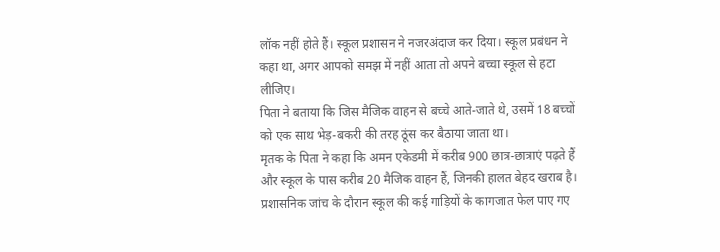लॉक नहीं होते हैं। स्कूल प्रशासन ने नजरअंदाज कर दिया। स्कूल प्रबंधन ने कहा था, अगर आपको समझ में नहीं आता तो अपने बच्चा स्कूल से हटा लीजिए।
पिता ने बताया कि जिस मैजिक वाहन से बच्चे आते-जाते थे, उसमें 18 बच्चों को एक साथ भेड़-बकरी की तरह ठूंस कर बैठाया जाता था।
मृतक के पिता ने कहा कि अमन एकेडमी में करीब 900 छात्र-छात्राएं पढ़ते हैं और स्कूल के पास करीब 20 मैजिक वाहन हैं, जिनकी हालत बेहद खराब है। प्रशासनिक जांच के दौरान स्कूल की कई गाड़ियों के कागजात फेल पाए गए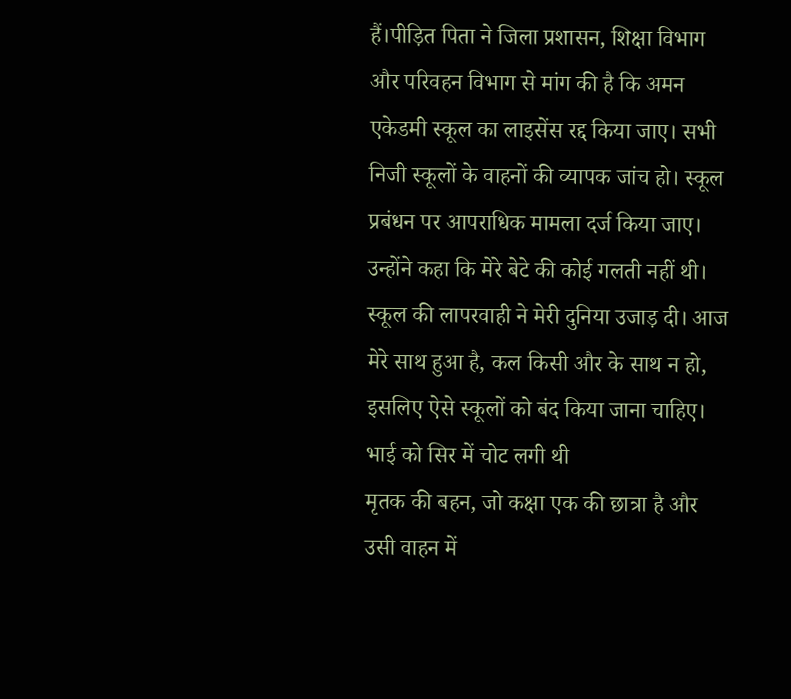हैं।पीड़ित पिता ने जिला प्रशासन, शिक्षा विभाग और परिवहन विभाग से मांग की है कि अमन एकेडमी स्कूल का लाइसेंस रद्द किया जाए। सभी निजी स्कूलों के वाहनों की व्यापक जांच हो। स्कूल प्रबंधन पर आपराधिक मामला दर्ज किया जाए।
उन्होंने कहा कि मेरे बेटे की कोई गलती नहीं थी। स्कूल की लापरवाही ने मेरी दुनिया उजाड़ दी। आज मेरे साथ हुआ है, कल किसी और के साथ न हो, इसलिए ऐसे स्कूलों को बंद किया जाना चाहिए।
भाई को सिर में चोट लगी थी
मृतक की बहन, जो कक्षा एक की छात्रा है और उसी वाहन में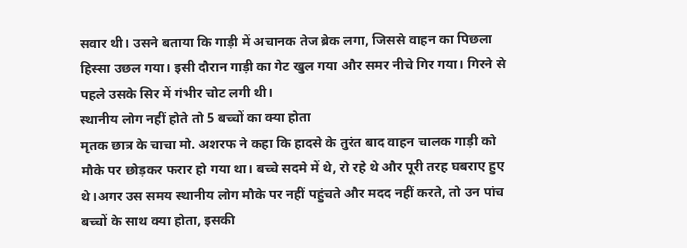सवार थी। उसने बताया कि गाड़ी में अचानक तेज ब्रेक लगा, जिससे वाहन का पिछला हिस्सा उछल गया। इसी दौरान गाड़ी का गेट खुल गया और समर नीचे गिर गया। गिरने से पहले उसके सिर में गंभीर चोट लगी थी।
स्थानीय लोग नहीं होते तो 5 बच्चों का क्या होता
मृतक छात्र के चाचा मो. अशरफ ने कहा कि हादसे के तुरंत बाद वाहन चालक गाड़ी को मौके पर छोड़कर फरार हो गया था। बच्चे सदमे में थे, रो रहे थे और पूरी तरह घबराए हुए थे।अगर उस समय स्थानीय लोग मौके पर नहीं पहुंचते और मदद नहीं करते, तो उन पांच बच्चों के साथ क्या होता, इसकी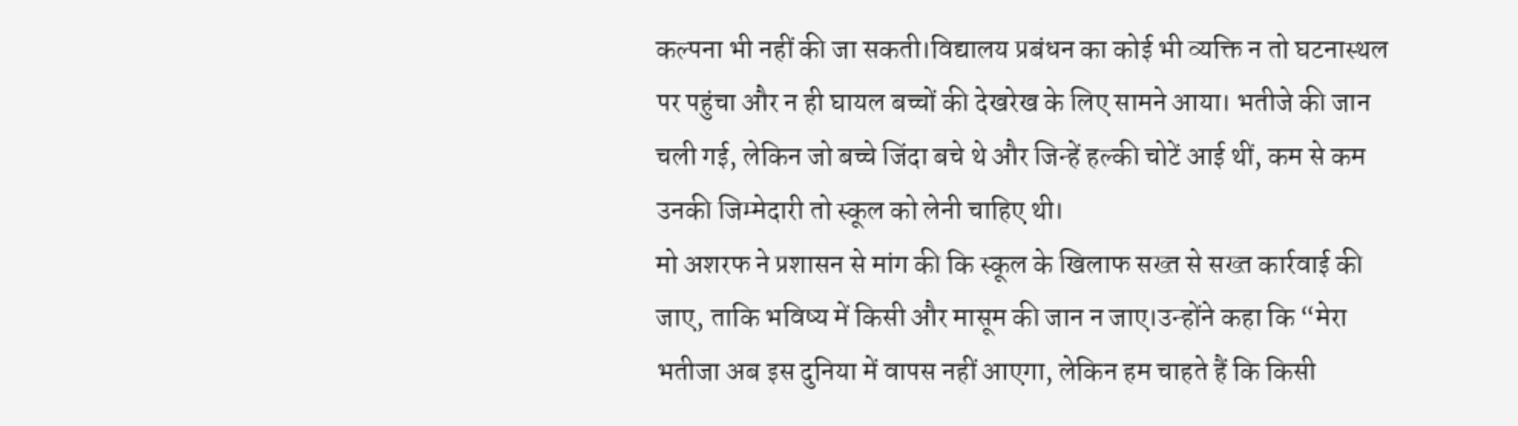कल्पना भी नहीं की जा सकती।विद्यालय प्रबंधन का कोई भी व्यक्ति न तो घटनास्थल पर पहुंचा और न ही घायल बच्चों की देखरेख के लिए सामने आया। भतीजे की जान चली गई, लेकिन जो बच्चे जिंदा बचे थे और जिन्हें हल्की चोटें आई थीं, कम से कम उनकी जिम्मेदारी तो स्कूल को लेनी चाहिए थी।
मो अशरफ ने प्रशासन से मांग की कि स्कूल के खिलाफ सख्त से सख्त कार्रवाई की जाए, ताकि भविष्य में किसी और मासूम की जान न जाए।उन्होंने कहा कि “मेरा भतीजा अब इस दुनिया में वापस नहीं आएगा, लेकिन हम चाहते हैं कि किसी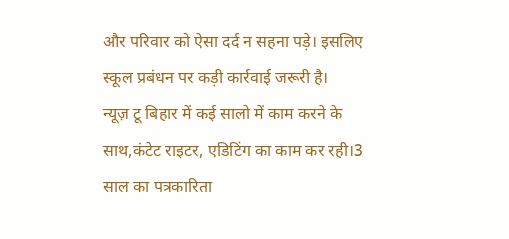और परिवार को ऐसा दर्द न सहना पड़े। इसलिए स्कूल प्रबंधन पर कड़ी कार्रवाई जरूरी है।
न्यूज़ टू बिहार में कई सालो में काम करने के साथ,कंटेट राइटर, एडिटिंग का काम कर रही।3 साल का पत्रकारिता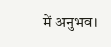में अनुभव।